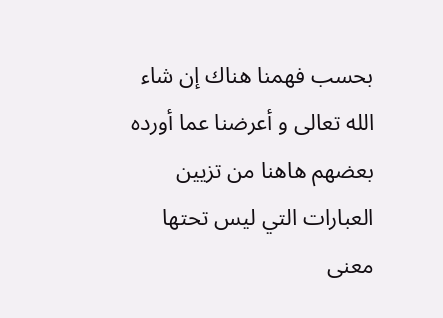بحسب فهمنا هناك إن شاء الله تعالى و أعرضنا عما أورده بعضهم هاهنا من تزيين العبارات التي ليس تحتها معنى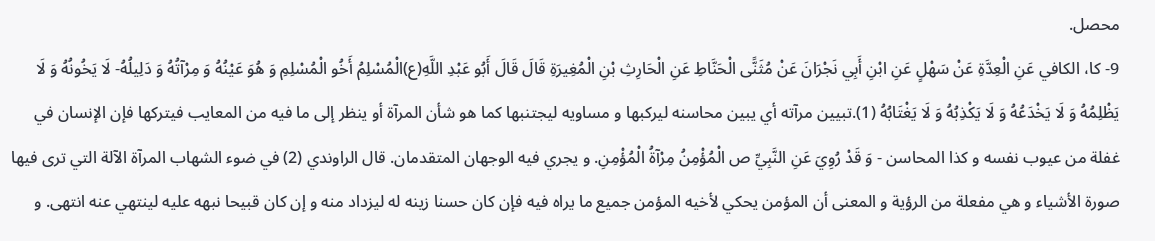محصل.
9- كا، الكافي عَنِ الْعِدَّةِ عَنْ سَهْلٍ عَنِ ابْنِ أَبِي نَجْرَانَ عَنْ مُثَنًّى الْحَنَّاطِ عَنِ الْحَارِثِ بْنِ الْمُغِيرَةِ قَالَ قَالَ أَبُو عَبْدِ اللَّهِ(ع)الْمُسْلِمُ أَخُو الْمُسْلِمِ وَ هُوَ عَيْنُهُ وَ مِرْآتُهُ وَ دَلِيلُهُ- لَا يَخُونُهُ وَ لَا يَظْلِمُهُ وَ لَا يَخْدَعُهُ وَ لَا يَكْذِبُهُ وَ لَا يَغْتَابُهُ (1).تبيين مرآته أي يبين محاسنه ليركبها و مساويه ليجتنبها كما هو شأن المرآة أو ينظر إلى ما فيه من المعايب فيتركها فإن الإنسان في غفلة من عيوب نفسه و كذا المحاسن - وَ قَدْ رُوِيَ عَنِ النَّبِيِّ ص الْمُؤْمِنُ مِرْآةُ الْمُؤْمِنِ. و يجري فيه الوجهان المتقدمان. قال الراوندي (2) في ضوء الشهاب المرآة الآلة التي ترى فيها صورة الأشياء و هي مفعلة من الرؤية و المعنى أن المؤمن يحكي لأخيه المؤمن جميع ما يراه فيه فإن كان حسنا زينه له ليزداد منه و إن كان قبيحا نبهه عليه لينتهي عنه انتهى. و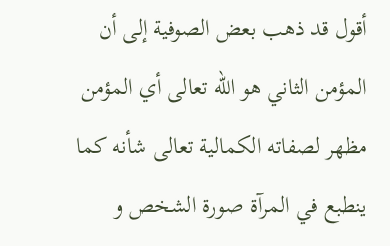أقول قد ذهب بعض الصوفية إلى أن المؤمن الثاني هو الله تعالى أي المؤمن مظهر لصفاته الكمالية تعالى شأنه كما ينطبع في المرآة صورة الشخص و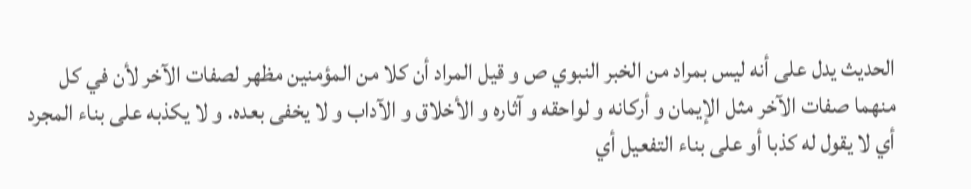الحديث يدل على أنه ليس بمراد من الخبر النبوي ص و قيل المراد أن كلا من المؤمنين مظهر لصفات الآخر لأن في كل منهما صفات الآخر مثل الإيمان و أركانه و لواحقه و آثاره و الأخلاق و الآداب و لا يخفى بعده. و لا يكذبه على بناء المجرد أي لا يقول له كذبا أو على بناء التفعيل أي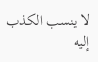لا ينسب الكذب إليه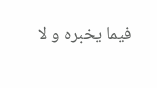فيما يخبره و لا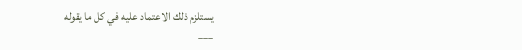يستلزم ذلك الاعتماد عليه في كل ما يقوله
___